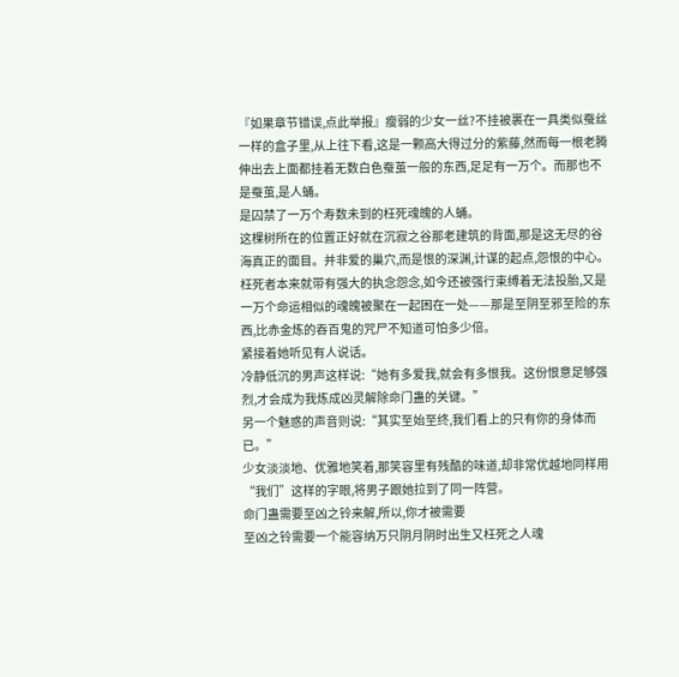『如果章节错误,点此举报』瘦弱的少女一丝?不挂被裹在一具类似蚕丝一样的盒子里,从上往下看,这是一颗高大得过分的紫藤,然而每一根老腾伸出去上面都挂着无数白色蚕茧一般的东西,足足有一万个。而那也不是蚕茧,是人蛹。
是囚禁了一万个寿数未到的枉死魂魄的人蛹。
这棵树所在的位置正好就在沉寂之谷那老建筑的背面,那是这无尽的谷海真正的面目。并非爱的巢穴,而是恨的深渊,计谋的起点,怨恨的中心。
枉死者本来就带有强大的执念怨念,如今还被强行束缚着无法投胎,又是一万个命运相似的魂魄被聚在一起困在一处——那是至阴至邪至险的东西,比赤金炼的吞百鬼的咒尸不知道可怕多少倍。
紧接着她听见有人说话。
冷静低沉的男声这样说:“她有多爱我,就会有多恨我。这份恨意足够强烈,才会成为我炼成凶灵解除命门蛊的关键。”
另一个魅惑的声音则说:“其实至始至终,我们看上的只有你的身体而已。”
少女淡淡地、优雅地笑着,那笑容里有残酷的味道,却非常优越地同样用“我们”这样的字眼,将男子跟她拉到了同一阵营。
命门蛊需要至凶之铃来解,所以,你才被需要
至凶之铃需要一个能容纳万只阴月阴时出生又枉死之人魂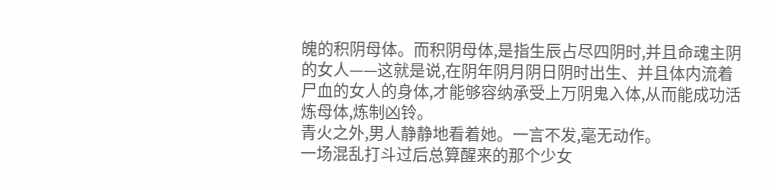魄的积阴母体。而积阴母体,是指生辰占尽四阴时,并且命魂主阴的女人——这就是说,在阴年阴月阴日阴时出生、并且体内流着尸血的女人的身体,才能够容纳承受上万阴鬼入体,从而能成功活炼母体,炼制凶铃。
青火之外,男人静静地看着她。一言不发,毫无动作。
一场混乱打斗过后总算醒来的那个少女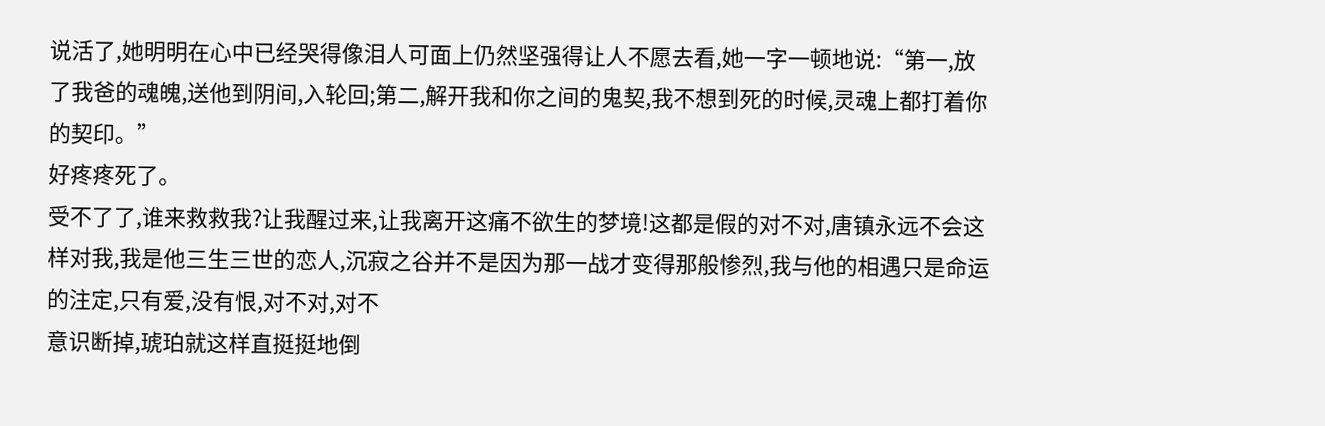说活了,她明明在心中已经哭得像泪人可面上仍然坚强得让人不愿去看,她一字一顿地说:“第一,放了我爸的魂魄,送他到阴间,入轮回;第二,解开我和你之间的鬼契,我不想到死的时候,灵魂上都打着你的契印。”
好疼疼死了。
受不了了,谁来救救我?让我醒过来,让我离开这痛不欲生的梦境!这都是假的对不对,唐镇永远不会这样对我,我是他三生三世的恋人,沉寂之谷并不是因为那一战才变得那般惨烈,我与他的相遇只是命运的注定,只有爱,没有恨,对不对,对不
意识断掉,琥珀就这样直挺挺地倒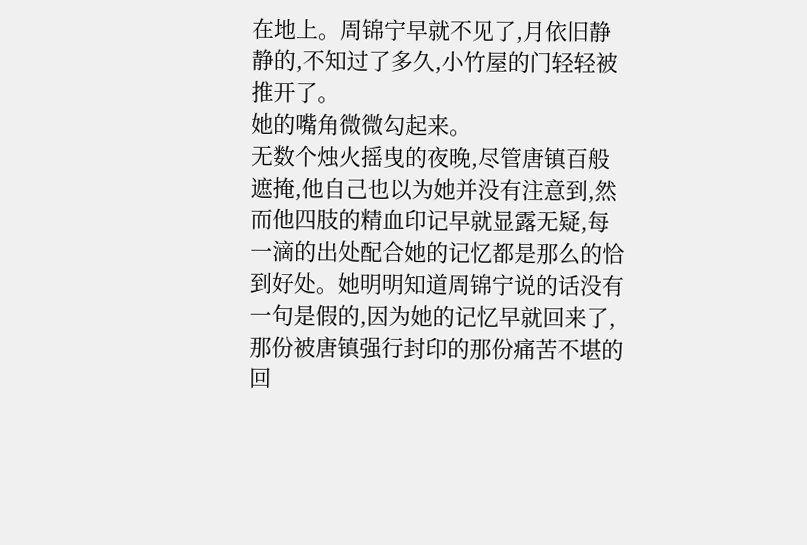在地上。周锦宁早就不见了,月依旧静静的,不知过了多久,小竹屋的门轻轻被推开了。
她的嘴角微微勾起来。
无数个烛火摇曳的夜晚,尽管唐镇百般遮掩,他自己也以为她并没有注意到,然而他四肢的精血印记早就显露无疑,每一滴的出处配合她的记忆都是那么的恰到好处。她明明知道周锦宁说的话没有一句是假的,因为她的记忆早就回来了,那份被唐镇强行封印的那份痛苦不堪的回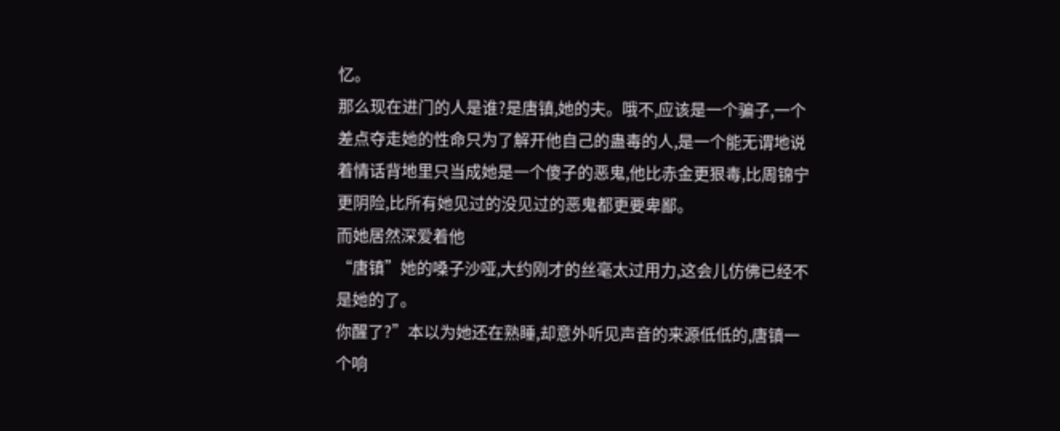忆。
那么现在进门的人是谁?是唐镇,她的夫。哦不,应该是一个骗子,一个差点夺走她的性命只为了解开他自己的蛊毒的人,是一个能无谓地说着情话背地里只当成她是一个傻子的恶鬼,他比赤金更狠毒,比周锦宁更阴险,比所有她见过的没见过的恶鬼都更要卑鄙。
而她居然深爱着他
“唐镇”她的嗓子沙哑,大约刚才的丝毫太过用力,这会儿仿佛已经不是她的了。
你醒了?”本以为她还在熟睡,却意外听见声音的来源低低的,唐镇一个响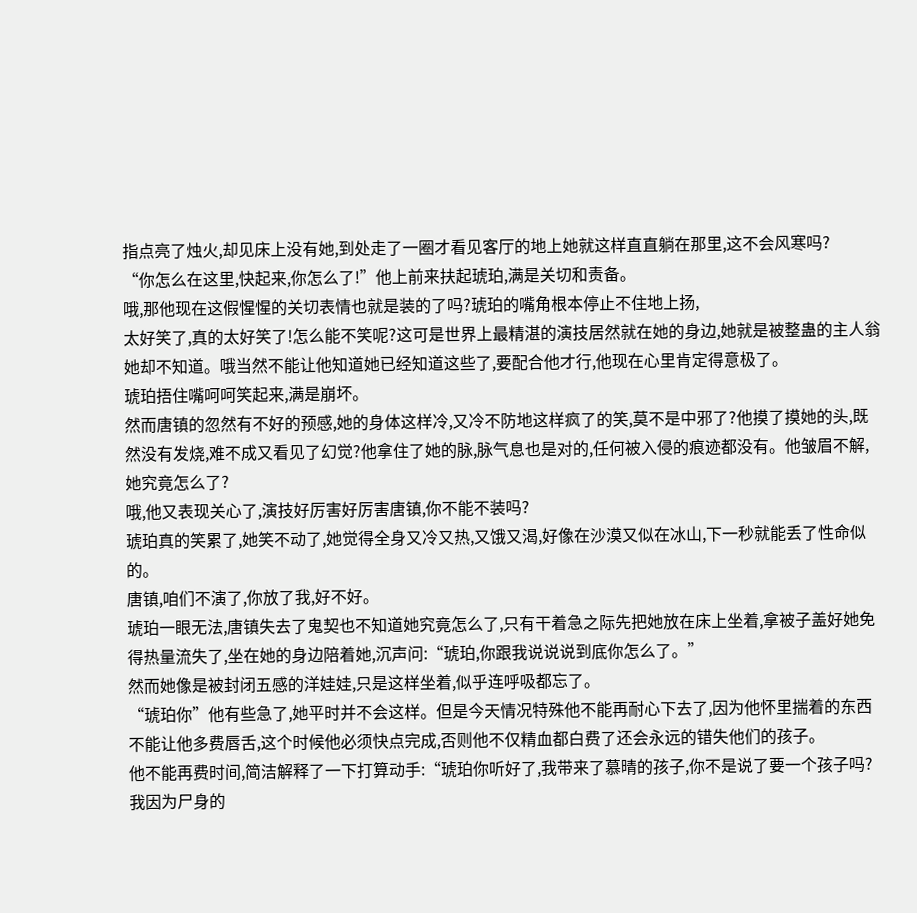指点亮了烛火,却见床上没有她,到处走了一圈才看见客厅的地上她就这样直直躺在那里,这不会风寒吗?
“你怎么在这里,快起来,你怎么了!”他上前来扶起琥珀,满是关切和责备。
哦,那他现在这假惺惺的关切表情也就是装的了吗?琥珀的嘴角根本停止不住地上扬,
太好笑了,真的太好笑了!怎么能不笑呢?这可是世界上最精湛的演技居然就在她的身边,她就是被整蛊的主人翁她却不知道。哦当然不能让他知道她已经知道这些了,要配合他才行,他现在心里肯定得意极了。
琥珀捂住嘴呵呵笑起来,满是崩坏。
然而唐镇的忽然有不好的预感,她的身体这样冷,又冷不防地这样疯了的笑,莫不是中邪了?他摸了摸她的头,既然没有发烧,难不成又看见了幻觉?他拿住了她的脉,脉气息也是对的,任何被入侵的痕迹都没有。他皱眉不解,她究竟怎么了?
哦,他又表现关心了,演技好厉害好厉害唐镇,你不能不装吗?
琥珀真的笑累了,她笑不动了,她觉得全身又冷又热,又饿又渴,好像在沙漠又似在冰山,下一秒就能丢了性命似的。
唐镇,咱们不演了,你放了我,好不好。
琥珀一眼无法,唐镇失去了鬼契也不知道她究竟怎么了,只有干着急之际先把她放在床上坐着,拿被子盖好她免得热量流失了,坐在她的身边陪着她,沉声问:“琥珀,你跟我说说说到底你怎么了。”
然而她像是被封闭五感的洋娃娃,只是这样坐着,似乎连呼吸都忘了。
“琥珀你”他有些急了,她平时并不会这样。但是今天情况特殊他不能再耐心下去了,因为他怀里揣着的东西不能让他多费唇舌,这个时候他必须快点完成,否则他不仅精血都白费了还会永远的错失他们的孩子。
他不能再费时间,简洁解释了一下打算动手:“琥珀你听好了,我带来了慕晴的孩子,你不是说了要一个孩子吗?我因为尸身的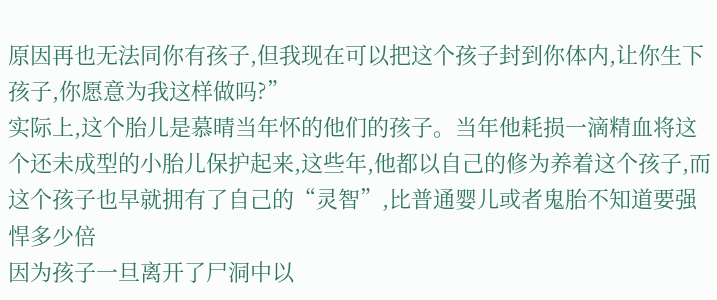原因再也无法同你有孩子,但我现在可以把这个孩子封到你体内,让你生下孩子,你愿意为我这样做吗?”
实际上,这个胎儿是慕晴当年怀的他们的孩子。当年他耗损一滴精血将这个还未成型的小胎儿保护起来,这些年,他都以自己的修为养着这个孩子,而这个孩子也早就拥有了自己的“灵智”,比普通婴儿或者鬼胎不知道要强悍多少倍
因为孩子一旦离开了尸洞中以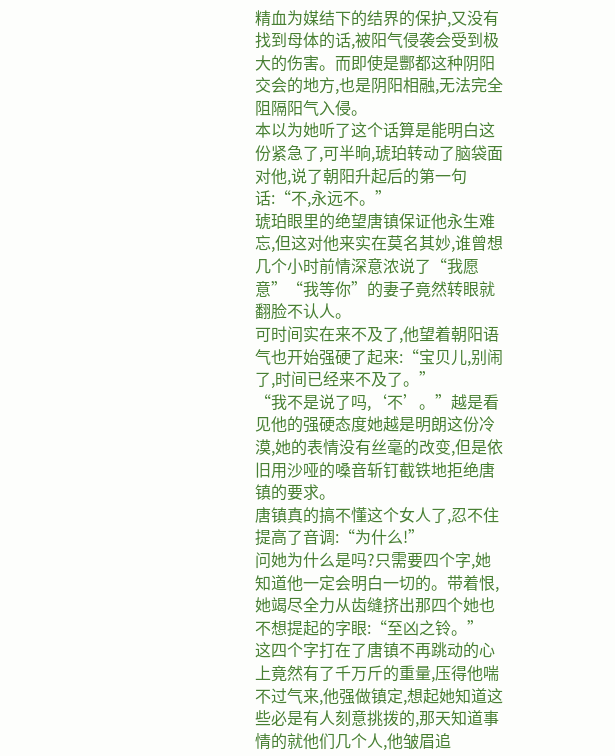精血为媒结下的结界的保护,又没有找到母体的话,被阳气侵袭会受到极大的伤害。而即使是酆都这种阴阳交会的地方,也是阴阳相融,无法完全阻隔阳气入侵。
本以为她听了这个话算是能明白这份紧急了,可半晌,琥珀转动了脑袋面对他,说了朝阳升起后的第一句话:“不,永远不。”
琥珀眼里的绝望唐镇保证他永生难忘,但这对他来实在莫名其妙,谁曾想几个小时前情深意浓说了“我愿意”“我等你”的妻子竟然转眼就翻脸不认人。
可时间实在来不及了,他望着朝阳语气也开始强硬了起来:“宝贝儿,别闹了,时间已经来不及了。”
“我不是说了吗,‘不’。”越是看见他的强硬态度她越是明朗这份冷漠,她的表情没有丝毫的改变,但是依旧用沙哑的嗓音斩钉截铁地拒绝唐镇的要求。
唐镇真的搞不懂这个女人了,忍不住提高了音调:“为什么!”
问她为什么是吗?只需要四个字,她知道他一定会明白一切的。带着恨,她竭尽全力从齿缝挤出那四个她也不想提起的字眼:“至凶之铃。”
这四个字打在了唐镇不再跳动的心上竟然有了千万斤的重量,压得他喘不过气来,他强做镇定,想起她知道这些必是有人刻意挑拨的,那天知道事情的就他们几个人,他皱眉追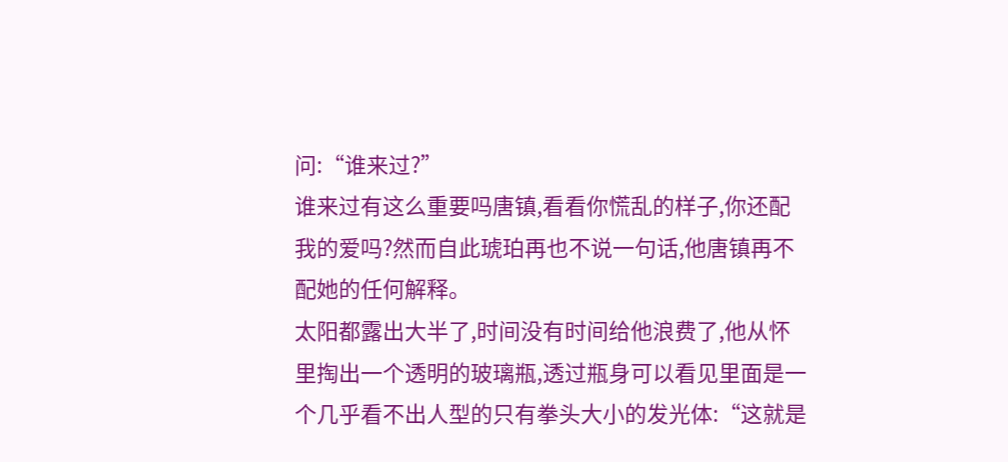问:“谁来过?”
谁来过有这么重要吗唐镇,看看你慌乱的样子,你还配我的爱吗?然而自此琥珀再也不说一句话,他唐镇再不配她的任何解释。
太阳都露出大半了,时间没有时间给他浪费了,他从怀里掏出一个透明的玻璃瓶,透过瓶身可以看见里面是一个几乎看不出人型的只有拳头大小的发光体:“这就是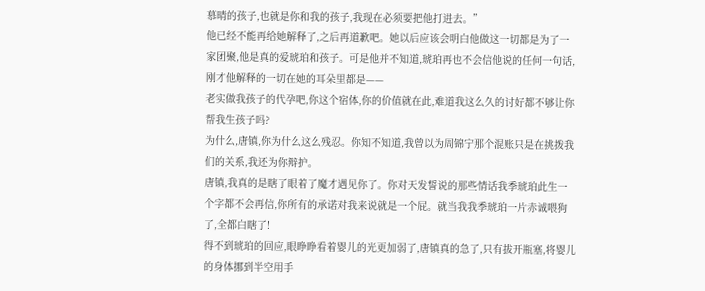慕晴的孩子,也就是你和我的孩子,我现在必须要把他打进去。”
他已经不能再给她解释了,之后再道歉吧。她以后应该会明白他做这一切都是为了一家团聚,他是真的爱琥珀和孩子。可是他并不知道,琥珀再也不会信他说的任何一句话,刚才他解释的一切在她的耳朵里都是——
老实做我孩子的代孕吧,你这个宿体,你的价值就在此,难道我这么久的讨好都不够让你帮我生孩子吗?
为什么,唐镇,你为什么这么残忍。你知不知道,我曾以为周锦宁那个混账只是在挑拨我们的关系,我还为你辩护。
唐镇,我真的是瞎了眼着了魔才遇见你了。你对天发誓说的那些情话我季琥珀此生一个字都不会再信,你所有的承诺对我来说就是一个屁。就当我我季琥珀一片赤诚喂狗了,全都白瞎了!
得不到琥珀的回应,眼睁睁看着婴儿的光更加弱了,唐镇真的急了,只有拔开瓶塞,将婴儿的身体挪到半空用手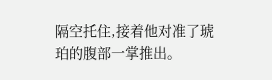隔空托住,接着他对准了琥珀的腹部一掌推出。